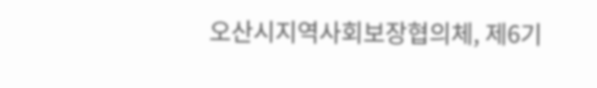오산시지역사회보장협의체, 제6기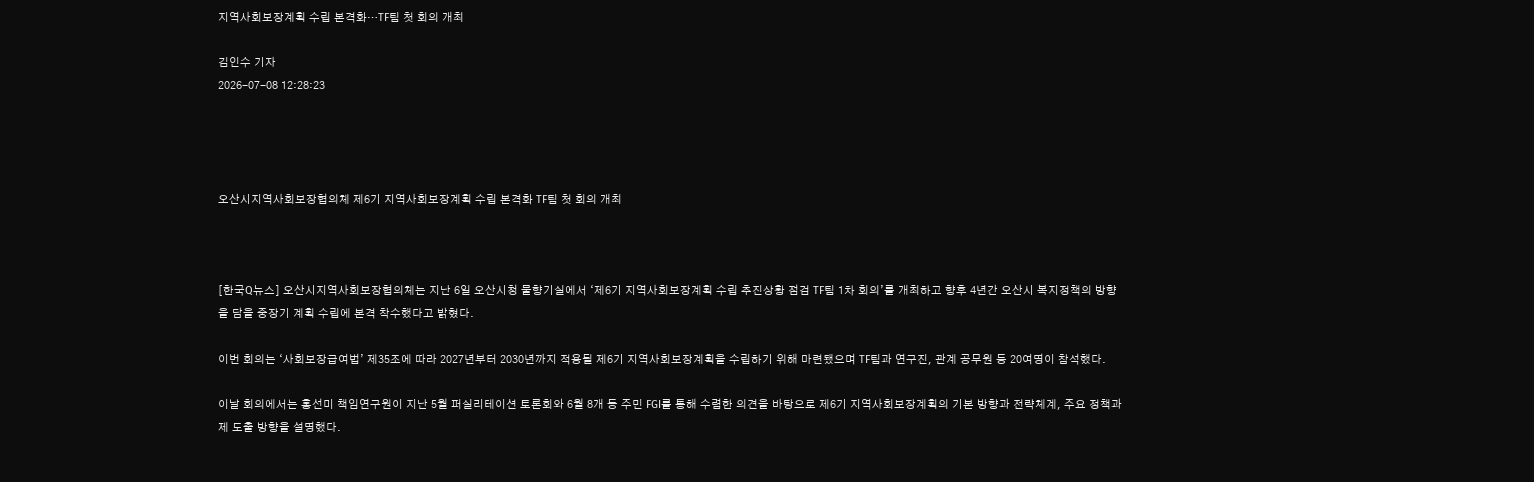지역사회보장계획 수립 본격화…TF팀 첫 회의 개최

김인수 기자
2026-07-08 12:28:23




오산시지역사회보장협의체 제6기 지역사회보장계획 수립 본격화 TF팀 첫 회의 개최



[한국Q뉴스] 오산시지역사회보장협의체는 지난 6일 오산시청 물향기실에서 ‘제6기 지역사회보장계획 수립 추진상황 점검 TF팀 1차 회의’를 개최하고 향후 4년간 오산시 복지정책의 방향을 담을 중장기 계획 수립에 본격 착수했다고 밝혔다.

이번 회의는 ‘사회보장급여법’ 제35조에 따라 2027년부터 2030년까지 적용될 제6기 지역사회보장계획을 수립하기 위해 마련됐으며 TF팀과 연구진, 관계 공무원 등 20여명이 참석했다.

이날 회의에서는 홍선미 책임연구원이 지난 5월 퍼실리테이션 토론회와 6월 8개 동 주민 FGI를 통해 수렴한 의견을 바탕으로 제6기 지역사회보장계획의 기본 방향과 전략체계, 주요 정책과제 도출 방향을 설명했다.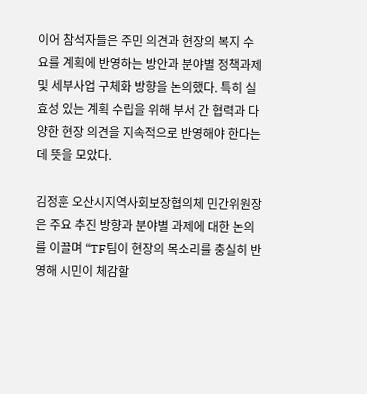이어 참석자들은 주민 의견과 현장의 복지 수요를 계획에 반영하는 방안과 분야별 정책과제 및 세부사업 구체화 방향을 논의했다. 특히 실효성 있는 계획 수립을 위해 부서 간 협력과 다양한 현장 의견을 지속적으로 반영해야 한다는 데 뜻을 모았다.

김정훈 오산시지역사회보장협의체 민간위원장은 주요 추진 방향과 분야별 과제에 대한 논의를 이끌며 “TF팀이 현장의 목소리를 충실히 반영해 시민이 체감할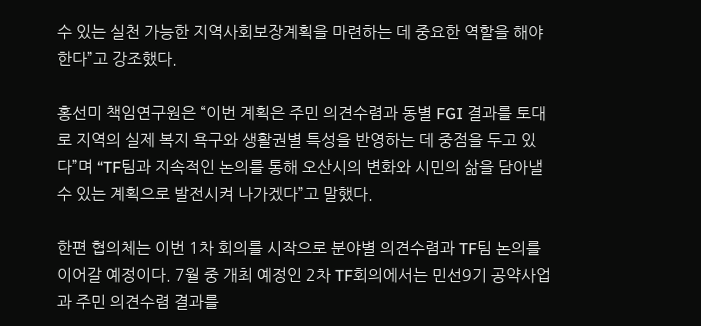수 있는 실천 가능한 지역사회보장계획을 마련하는 데 중요한 역할을 해야 한다”고 강조했다.

홍선미 책임연구원은 “이번 계획은 주민 의견수렴과 동별 FGI 결과를 토대로 지역의 실제 복지 욕구와 생활권별 특성을 반영하는 데 중점을 두고 있다”며 “TF팀과 지속적인 논의를 통해 오산시의 변화와 시민의 삶을 담아낼 수 있는 계획으로 발전시켜 나가겠다”고 말했다.

한편 협의체는 이번 1차 회의를 시작으로 분야별 의견수렴과 TF팀 논의를 이어갈 예정이다. 7월 중 개최 예정인 2차 TF회의에서는 민선9기 공약사업과 주민 의견수렴 결과를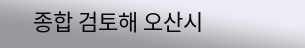종합 검토해 오산시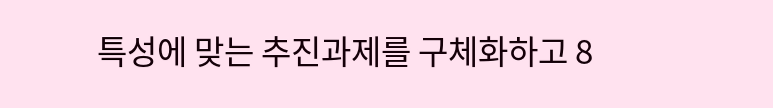특성에 맞는 추진과제를 구체화하고 8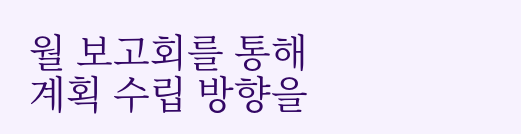월 보고회를 통해 계획 수립 방향을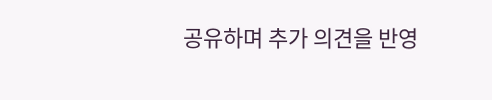공유하며 추가 의견을 반영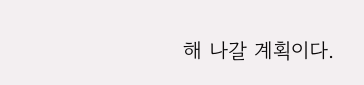해 나갈 계획이다.